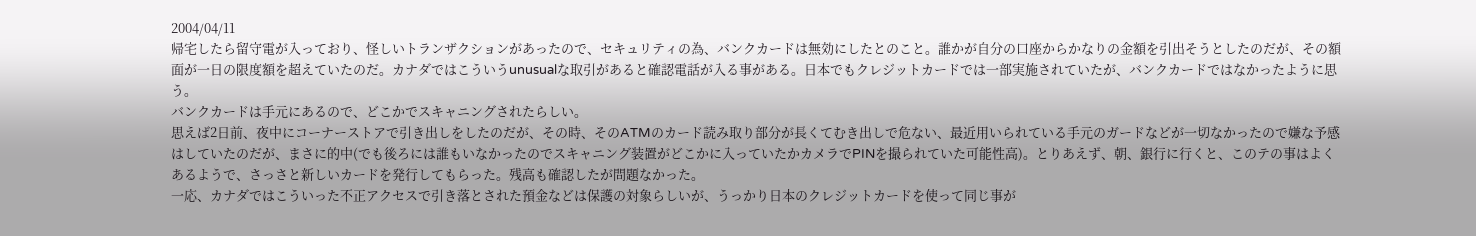2004/04/11
帰宅したら留守電が入っており、怪しいトランザクションがあったので、セキュリティの為、バンクカードは無効にしたとのこと。誰かが自分の口座からかなりの金額を引出そうとしたのだが、その額面が一日の限度額を超えていたのだ。カナダではこういうunusualな取引があると確認電話が入る事がある。日本でもクレジットカードでは一部実施されていたが、バンクカードではなかったように思う。
バンクカードは手元にあるので、どこかでスキャニングされたらしい。
思えば2日前、夜中にコーナーストアで引き出しをしたのだが、その時、そのATMのカード読み取り部分が長くてむき出しで危ない、最近用いられている手元のガードなどが一切なかったので嫌な予感はしていたのだが、まさに的中(でも後ろには誰もいなかったのでスキャニング装置がどこかに入っていたかカメラでPINを撮られていた可能性高)。とりあえず、朝、銀行に行くと、このテの事はよくあるようで、さっさと新しいカードを発行してもらった。残高も確認したが問題なかった。
一応、カナダではこういった不正アクセスで引き落とされた預金などは保護の対象らしいが、うっかり日本のクレジットカードを使って同じ事が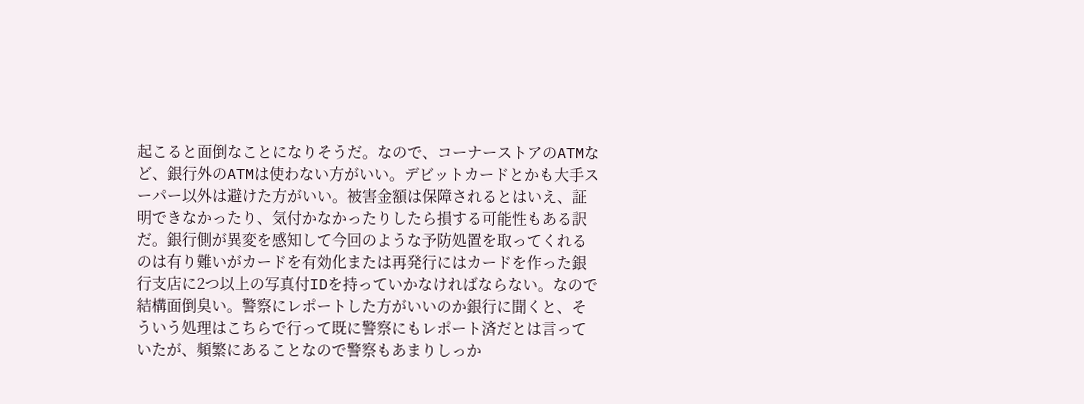起こると面倒なことになりそうだ。なので、コーナーストアのATMなど、銀行外のATMは使わない方がいい。デビットカードとかも大手スーパー以外は避けた方がいい。被害金額は保障されるとはいえ、証明できなかったり、気付かなかったりしたら損する可能性もある訳だ。銀行側が異変を感知して今回のような予防処置を取ってくれるのは有り難いがカードを有効化または再発行にはカードを作った銀行支店に2つ以上の写真付IDを持っていかなければならない。なので結構面倒臭い。警察にレポートした方がいいのか銀行に聞くと、そういう処理はこちらで行って既に警察にもレポート済だとは言っていたが、頻繁にあることなので警察もあまりしっか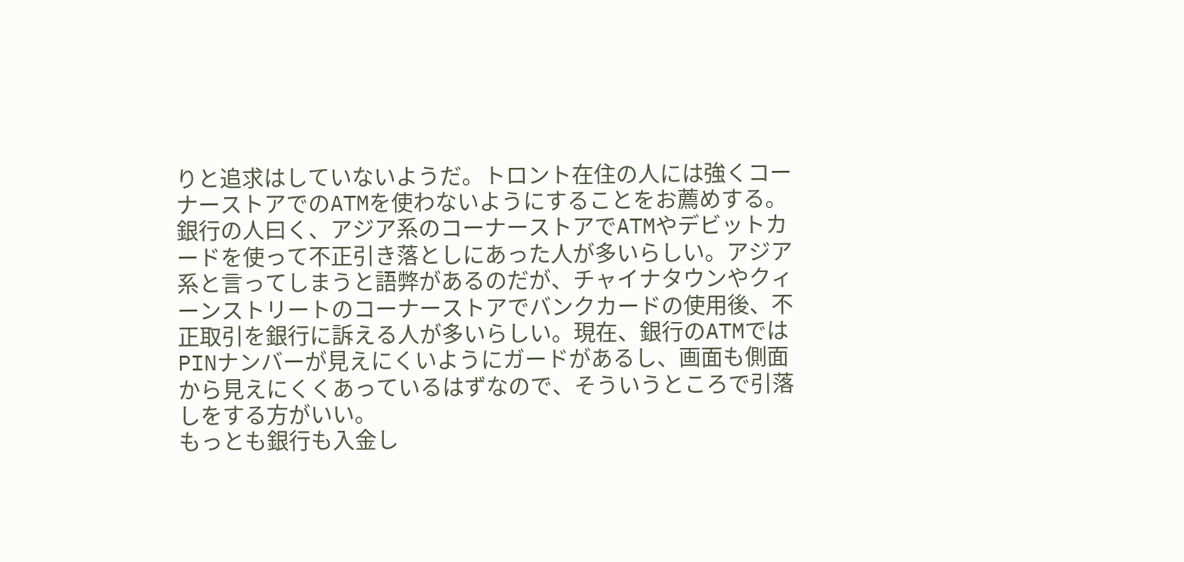りと追求はしていないようだ。トロント在住の人には強くコーナーストアでのATMを使わないようにすることをお薦めする。銀行の人曰く、アジア系のコーナーストアでATMやデビットカードを使って不正引き落としにあった人が多いらしい。アジア系と言ってしまうと語弊があるのだが、チャイナタウンやクィーンストリートのコーナーストアでバンクカードの使用後、不正取引を銀行に訴える人が多いらしい。現在、銀行のATMではPINナンバーが見えにくいようにガードがあるし、画面も側面から見えにくくあっているはずなので、そういうところで引落しをする方がいい。
もっとも銀行も入金し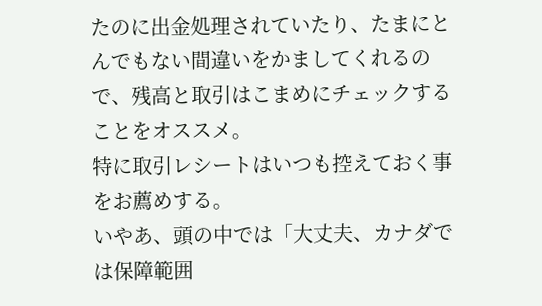たのに出金処理されていたり、たまにとんでもない間違いをかましてくれるので、残高と取引はこまめにチェックすることをオススメ。
特に取引レシートはいつも控えておく事をお薦めする。
いやあ、頭の中では「大丈夫、カナダでは保障範囲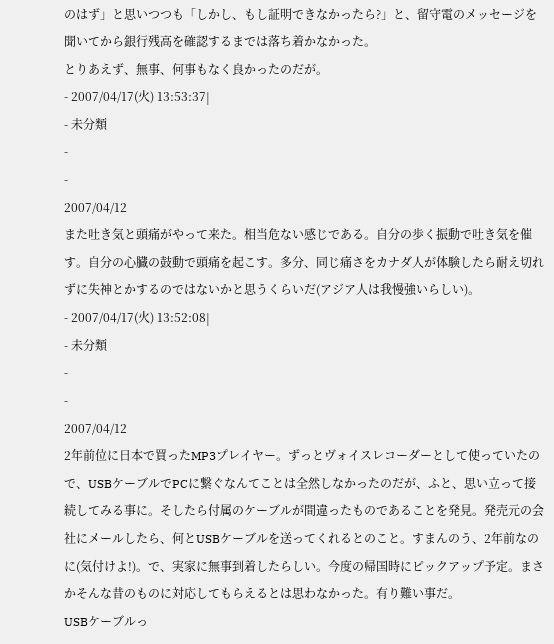のはず」と思いつつも「しかし、もし証明できなかったら?」と、留守電のメッセージを聞いてから銀行残高を確認するまでは落ち着かなかった。
とりあえず、無事、何事もなく良かったのだが。
- 2007/04/17(火) 13:53:37|
- 未分類
-
-
2007/04/12
また吐き気と頭痛がやって来た。相当危ない感じである。自分の歩く振動で吐き気を催す。自分の心臓の鼓動で頭痛を起こす。多分、同じ痛さをカナダ人が体験したら耐え切れずに失神とかするのではないかと思うくらいだ(アジア人は我慢強いらしい)。
- 2007/04/17(火) 13:52:08|
- 未分類
-
-
2007/04/12
2年前位に日本で買ったMP3プレイヤー。ずっとヴォイスレコーダーとして使っていたので、USBケーブルでPCに繋ぐなんてことは全然しなかったのだが、ふと、思い立って接続してみる事に。そしたら付属のケーブルが間違ったものであることを発見。発売元の会社にメールしたら、何とUSBケーブルを送ってくれるとのこと。すまんのう、2年前なのに(気付けよ!)。で、実家に無事到着したらしい。今度の帰国時にピックアップ予定。まさかそんな昔のものに対応してもらえるとは思わなかった。有り難い事だ。
USBケーブルっ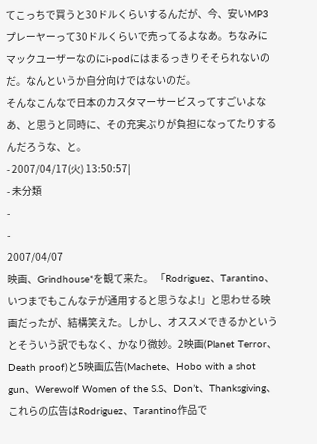てこっちで買うと30ドルくらいするんだが、今、安いMP3プレーヤーって30ドルくらいで売ってるよなあ。ちなみにマックユーザーなのにi-podにはまるっきりそそられないのだ。なんというか自分向けではないのだ。
そんなこんなで日本のカスタマーサービスってすごいよなあ、と思うと同時に、その充実ぶりが負担になってたりするんだろうな、と。
- 2007/04/17(火) 13:50:57|
- 未分類
-
-
2007/04/07
映画、Grindhouse*を観て来た。 「Rodriguez、Tarantino、いつまでもこんなテが通用すると思うなよ!」と思わせる映画だったが、結構笑えた。しかし、オススメできるかというとそういう訳でもなく、かなり微妙。2映画(Planet Terror、Death proof)と5映画広告(Machete、Hobo with a shot gun、Werewolf Women of the S.S、Don’t、Thanksgiving、これらの広告はRodriguez、Tarantino作品で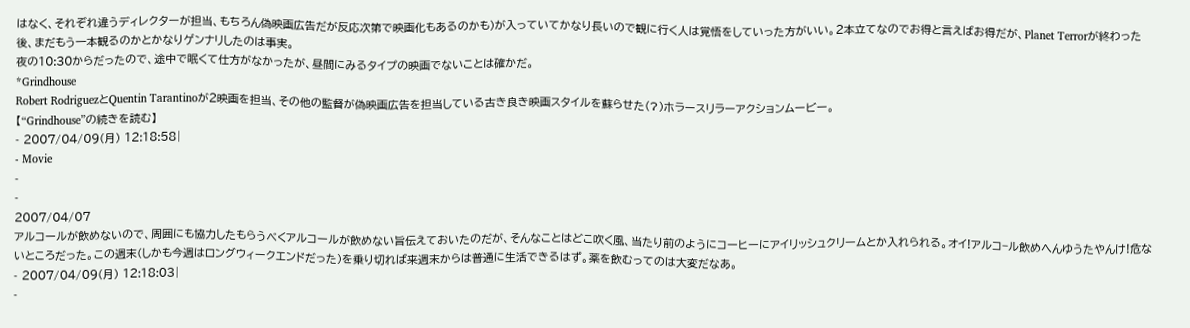はなく、それぞれ違うディレクターが担当、もちろん偽映画広告だが反応次第で映画化もあるのかも)が入っていてかなり長いので観に行く人は覚悟をしていった方がいい。2本立てなのでお得と言えばお得だが、Planet Terrorが終わった後、まだもう一本観るのかとかなりゲンナリしたのは事実。
夜の10:30からだったので、途中で眠くて仕方がなかったが、昼間にみるタイプの映画でないことは確かだ。
*Grindhouse
Robert RodriguezとQuentin Tarantinoが2映画を担当、その他の監督が偽映画広告を担当している古き良き映画スタイルを蘇らせた(?)ホラースリラーアクションムービー。
【“Grindhouse”の続きを読む】
- 2007/04/09(月) 12:18:58|
- Movie
-
-
2007/04/07
アルコールが飲めないので、周囲にも協力したもらうべくアルコールが飲めない旨伝えておいたのだが、そんなことはどこ吹く風、当たり前のようにコーヒーにアイリッシュクリームとか入れられる。オイ!アルコ−ル飲めへんゆうたやんけ!危ないところだった。この週末(しかも今週はロングウィークエンドだった)を乗り切れば来週末からは普通に生活できるはず。薬を飲むってのは大変だなあ。
- 2007/04/09(月) 12:18:03|
-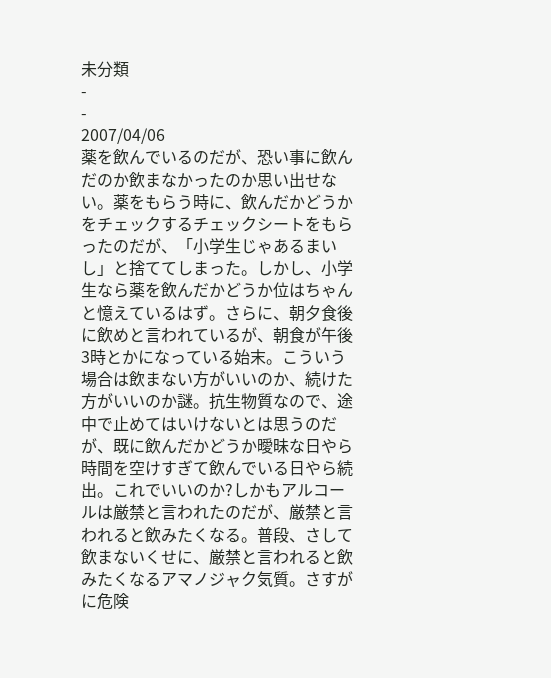未分類
-
-
2007/04/06
薬を飲んでいるのだが、恐い事に飲んだのか飲まなかったのか思い出せない。薬をもらう時に、飲んだかどうかをチェックするチェックシートをもらったのだが、「小学生じゃあるまいし」と捨ててしまった。しかし、小学生なら薬を飲んだかどうか位はちゃんと憶えているはず。さらに、朝夕食後に飲めと言われているが、朝食が午後3時とかになっている始末。こういう場合は飲まない方がいいのか、続けた方がいいのか謎。抗生物質なので、途中で止めてはいけないとは思うのだが、既に飲んだかどうか曖昧な日やら時間を空けすぎて飲んでいる日やら続出。これでいいのか?しかもアルコールは厳禁と言われたのだが、厳禁と言われると飲みたくなる。普段、さして飲まないくせに、厳禁と言われると飲みたくなるアマノジャク気質。さすがに危険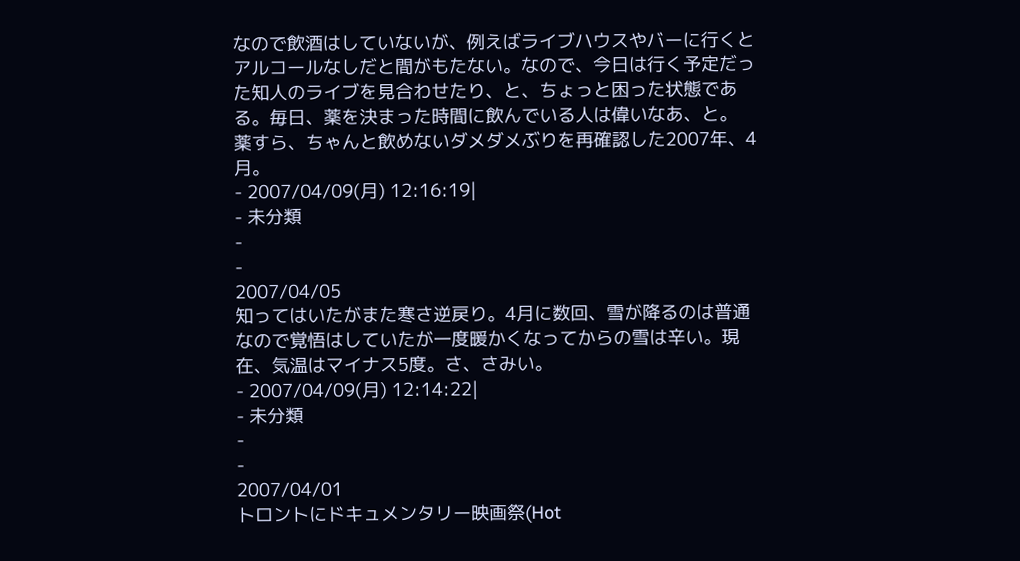なので飲酒はしていないが、例えばライブハウスやバーに行くとアルコールなしだと間がもたない。なので、今日は行く予定だった知人のライブを見合わせたり、と、ちょっと困った状態である。毎日、薬を決まった時間に飲んでいる人は偉いなあ、と。
薬すら、ちゃんと飲めないダメダメぶりを再確認した2007年、4月。
- 2007/04/09(月) 12:16:19|
- 未分類
-
-
2007/04/05
知ってはいたがまた寒さ逆戻り。4月に数回、雪が降るのは普通なので覚悟はしていたが一度暖かくなってからの雪は辛い。現在、気温はマイナス5度。さ、さみい。
- 2007/04/09(月) 12:14:22|
- 未分類
-
-
2007/04/01
トロントにドキュメンタリー映画祭(Hot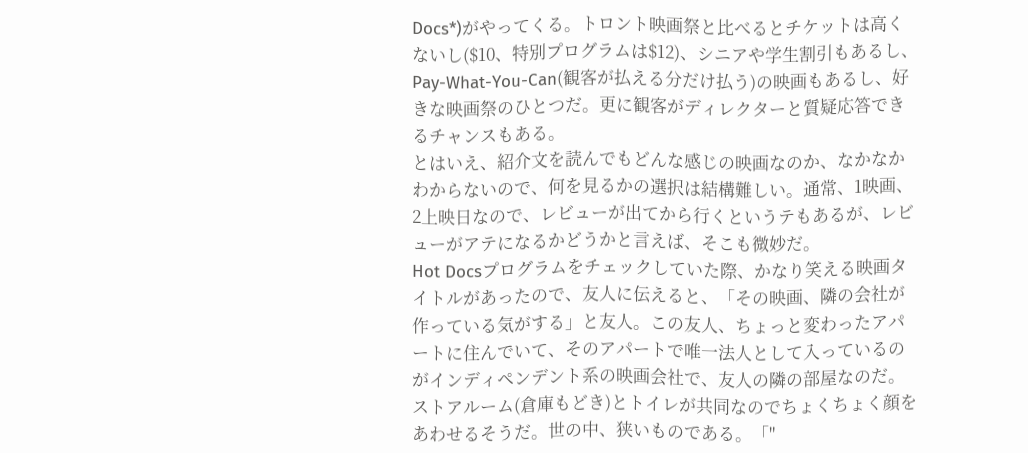Docs*)がやってくる。トロント映画祭と比べるとチケットは高くないし($10、特別プログラムは$12)、シニアや学生割引もあるし、Pay-What-You-Can(観客が払える分だけ払う)の映画もあるし、好きな映画祭のひとつだ。更に観客がディレクターと質疑応答できるチャンスもある。
とはいえ、紹介文を読んでもどんな感じの映画なのか、なかなかわからないので、何を見るかの選択は結構難しい。通常、1映画、2上映日なので、レビューが出てから行くというテもあるが、レビューがアテになるかどうかと言えば、そこも微妙だ。
Hot Docsプログラムをチェックしていた際、かなり笑える映画タイトルがあったので、友人に伝えると、「その映画、隣の会社が作っている気がする」と友人。この友人、ちょっと変わったアパートに住んでいて、そのアパートで唯一法人として入っているのがインディペンデント系の映画会社で、友人の隣の部屋なのだ。ストアルーム(倉庫もどき)とトイレが共同なのでちょくちょく顔をあわせるそうだ。世の中、狭いものである。「"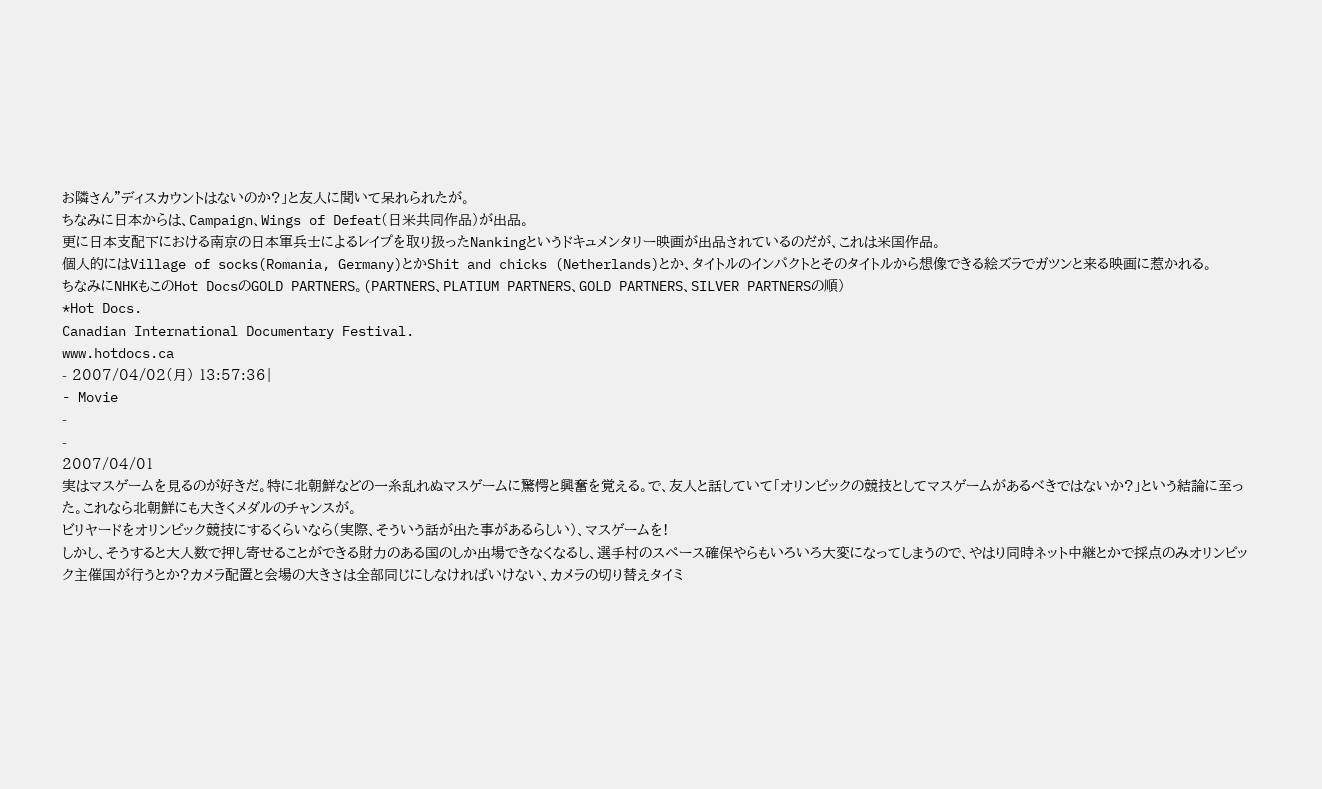お隣さん"ディスカウントはないのか?」と友人に聞いて呆れられたが。
ちなみに日本からは、Campaign、Wings of Defeat(日米共同作品)が出品。
更に日本支配下における南京の日本軍兵士によるレイプを取り扱ったNankingというドキュメンタリー映画が出品されているのだが、これは米国作品。
個人的にはVillage of socks(Romania, Germany)とかShit and chicks (Netherlands)とか、タイトルのインパクトとそのタイトルから想像できる絵ズラでガツンと来る映画に惹かれる。
ちなみにNHKもこのHot DocsのGOLD PARTNERS。(PARTNERS、PLATIUM PARTNERS、GOLD PARTNERS、SILVER PARTNERSの順)
*Hot Docs.
Canadian International Documentary Festival.
www.hotdocs.ca
- 2007/04/02(月) 13:57:36|
- Movie
-
-
2007/04/01
実はマスゲームを見るのが好きだ。特に北朝鮮などの一糸乱れぬマスゲームに驚愕と興奮を覚える。で、友人と話していて「オリンピックの競技としてマスゲームがあるべきではないか?」という結論に至った。これなら北朝鮮にも大きくメダルのチャンスが。
ビリヤードをオリンピック競技にするくらいなら(実際、そういう話が出た事があるらしい)、マスゲームを!
しかし、そうすると大人数で押し寄せることができる財力のある国のしか出場できなくなるし、選手村のスペース確保やらもいろいろ大変になってしまうので、やはり同時ネット中継とかで採点のみオリンピック主催国が行うとか?カメラ配置と会場の大きさは全部同じにしなければいけない、カメラの切り替えタイミ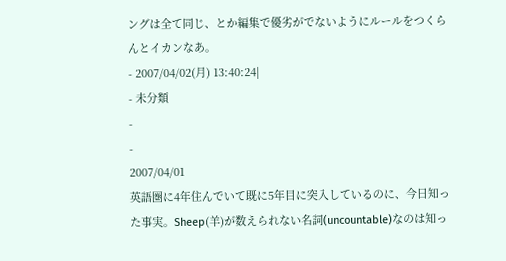ングは全て同じ、とか編集で優劣がでないようにルールをつくらんとイカンなあ。
- 2007/04/02(月) 13:40:24|
- 未分類
-
-
2007/04/01
英語圏に4年住んでいて既に5年目に突入しているのに、今日知った事実。Sheep(羊)が数えられない名詞(uncountable)なのは知っ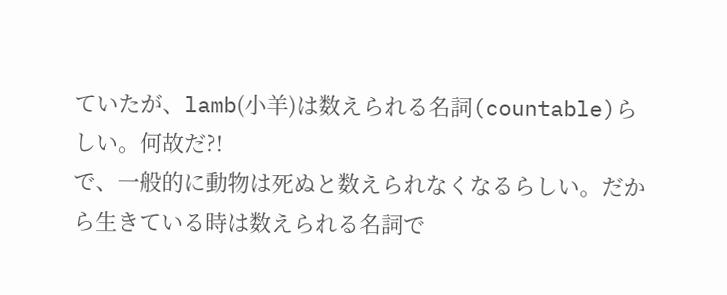ていたが、lamb(小羊)は数えられる名詞(countable)らしい。何故だ?!
で、一般的に動物は死ぬと数えられなくなるらしい。だから生きている時は数えられる名詞で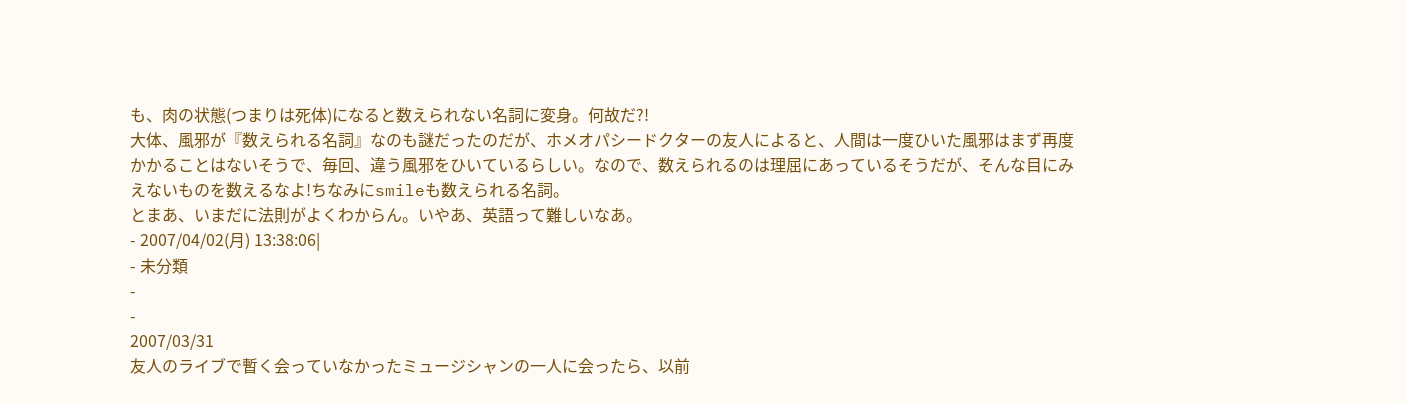も、肉の状態(つまりは死体)になると数えられない名詞に変身。何故だ?!
大体、風邪が『数えられる名詞』なのも謎だったのだが、ホメオパシードクターの友人によると、人間は一度ひいた風邪はまず再度かかることはないそうで、毎回、違う風邪をひいているらしい。なので、数えられるのは理屈にあっているそうだが、そんな目にみえないものを数えるなよ!ちなみにsmileも数えられる名詞。
とまあ、いまだに法則がよくわからん。いやあ、英語って難しいなあ。
- 2007/04/02(月) 13:38:06|
- 未分類
-
-
2007/03/31
友人のライブで暫く会っていなかったミュージシャンの一人に会ったら、以前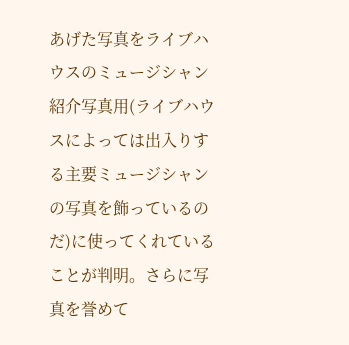あげた写真をライブハウスのミュージシャン紹介写真用(ライブハウスによっては出入りする主要ミュージシャンの写真を飾っているのだ)に使ってくれていることが判明。さらに写真を誉めて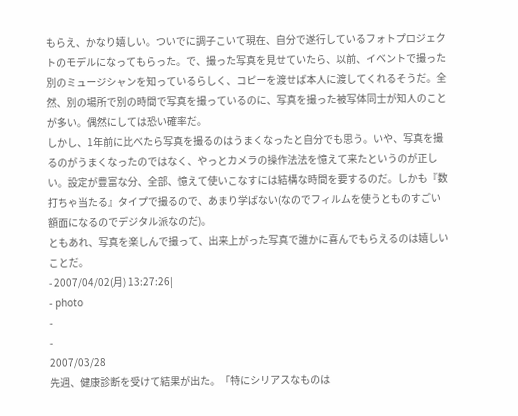もらえ、かなり嬉しい。ついでに調子こいて現在、自分で遂行しているフォトプロジェクトのモデルになってもらった。で、撮った写真を見せていたら、以前、イベントで撮った別のミュージシャンを知っているらしく、コピーを渡せば本人に渡してくれるそうだ。全然、別の場所で別の時間で写真を撮っているのに、写真を撮った被写体同士が知人のことが多い。偶然にしては恐い確率だ。
しかし、1年前に比べたら写真を撮るのはうまくなったと自分でも思う。いや、写真を撮るのがうまくなったのではなく、やっとカメラの操作法法を憶えて来たというのが正しい。設定が豊富な分、全部、憶えて使いこなすには結構な時間を要するのだ。しかも『数打ちゃ当たる』タイプで撮るので、あまり学ばない(なのでフィルムを使うとものすごい額面になるのでデジタル派なのだ)。
ともあれ、写真を楽しんで撮って、出来上がった写真で誰かに喜んでもらえるのは嬉しいことだ。
- 2007/04/02(月) 13:27:26|
- photo
-
-
2007/03/28
先週、健康診断を受けて結果が出た。「特にシリアスなものは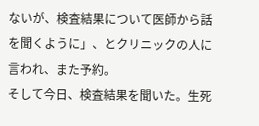ないが、検査結果について医師から話を聞くように」、とクリニックの人に言われ、また予約。
そして今日、検査結果を聞いた。生死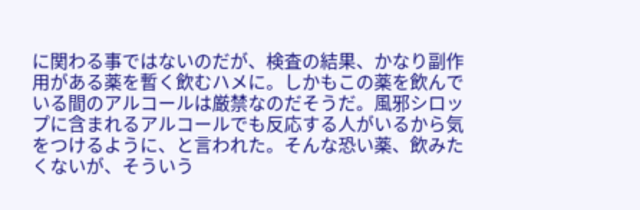に関わる事ではないのだが、検査の結果、かなり副作用がある薬を暫く飲むハメに。しかもこの薬を飲んでいる間のアルコールは厳禁なのだそうだ。風邪シロップに含まれるアルコールでも反応する人がいるから気をつけるように、と言われた。そんな恐い薬、飲みたくないが、そういう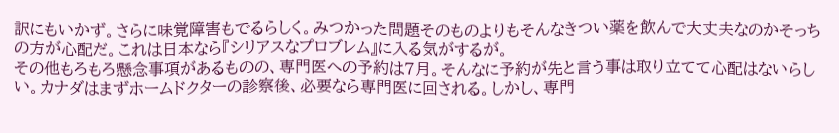訳にもいかず。さらに味覚障害もでるらしく。みつかった問題そのものよりもそんなきつい薬を飲んで大丈夫なのかそっちの方が心配だ。これは日本なら『シリアスなプロブレム』に入る気がするが。
その他もろもろ懸念事項があるものの、専門医への予約は7月。そんなに予約が先と言う事は取り立てて心配はないらしい。カナダはまずホームドクターの診察後、必要なら専門医に回される。しかし、専門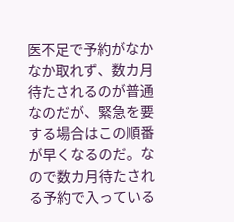医不足で予約がなかなか取れず、数カ月待たされるのが普通なのだが、緊急を要する場合はこの順番が早くなるのだ。なので数カ月待たされる予約で入っている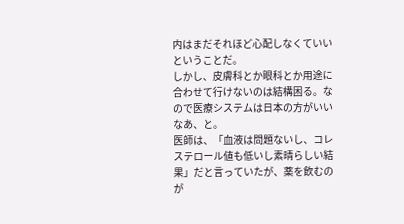内はまだそれほど心配しなくていいということだ。
しかし、皮膚科とか眼科とか用途に合わせて行けないのは結構困る。なので医療システムは日本の方がいいなあ、と。
医師は、「血液は問題ないし、コレステロール値も低いし素晴らしい結果」だと言っていたが、薬を飲むのが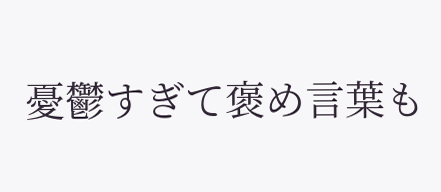憂鬱すぎて褒め言葉も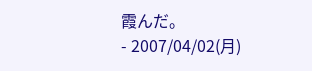霞んだ。
- 2007/04/02(月)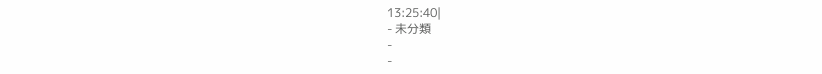13:25:40|
- 未分類
-
-